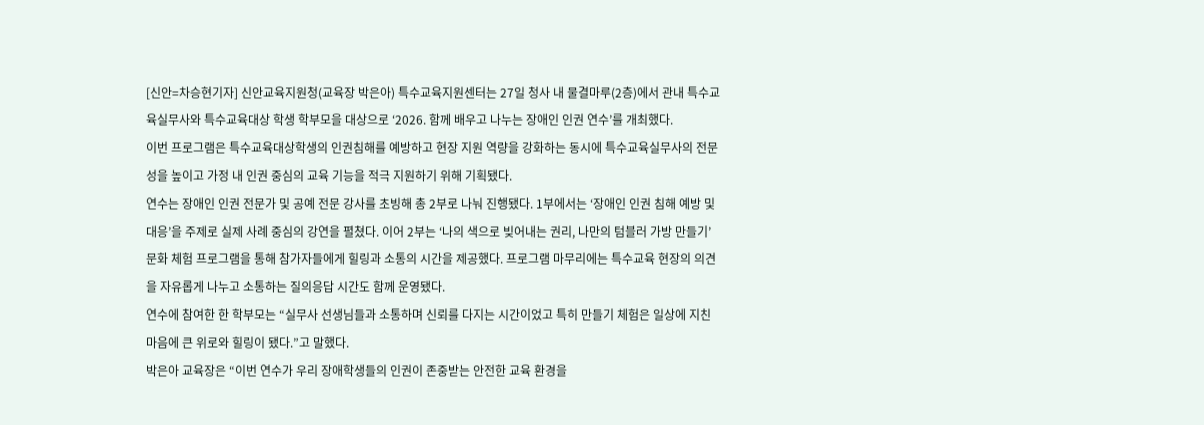[신안=차승현기자] 신안교육지원청(교육장 박은아) 특수교육지원센터는 27일 청사 내 물결마루(2층)에서 관내 특수교육실무사와 특수교육대상 학생 학부모을 대상으로 ‘2026. 함께 배우고 나누는 장애인 인권 연수’를 개최했다.
이번 프로그램은 특수교육대상학생의 인권침해를 예방하고 현장 지원 역량을 강화하는 동시에 특수교육실무사의 전문성을 높이고 가정 내 인권 중심의 교육 기능을 적극 지원하기 위해 기획됐다.
연수는 장애인 인권 전문가 및 공예 전문 강사를 초빙해 총 2부로 나눠 진행됐다. 1부에서는 ‘장애인 인권 침해 예방 및 대응’을 주제로 실제 사례 중심의 강연을 펼쳤다. 이어 2부는 ‘나의 색으로 빚어내는 권리, 나만의 텀블러 가방 만들기’ 문화 체험 프로그램을 통해 참가자들에게 힐링과 소통의 시간을 제공했다. 프로그램 마무리에는 특수교육 현장의 의견을 자유롭게 나누고 소통하는 질의응답 시간도 함께 운영됐다.
연수에 참여한 한 학부모는 “실무사 선생님들과 소통하며 신뢰를 다지는 시간이었고 특히 만들기 체험은 일상에 지친 마음에 큰 위로와 힐링이 됐다.”고 말했다.
박은아 교육장은 “이번 연수가 우리 장애학생들의 인권이 존중받는 안전한 교육 환경을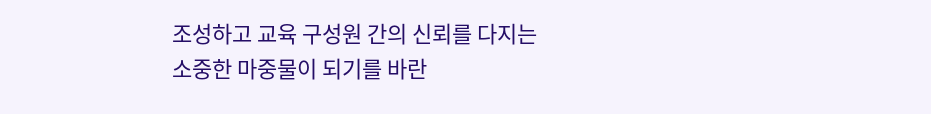조성하고 교육 구성원 간의 신뢰를 다지는 소중한 마중물이 되기를 바란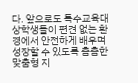다. 앞으로도 특수교육대상학생들이 편견 없는 환경에서 안전하게 배우며 성장할 수 있도록 촘촘한 맞춤형 지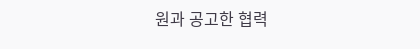원과 공고한 협력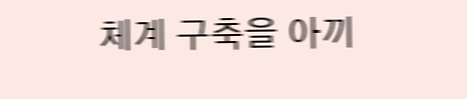체계 구축을 아끼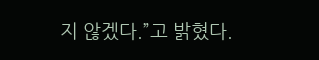지 않겠다.”고 밝혔다.